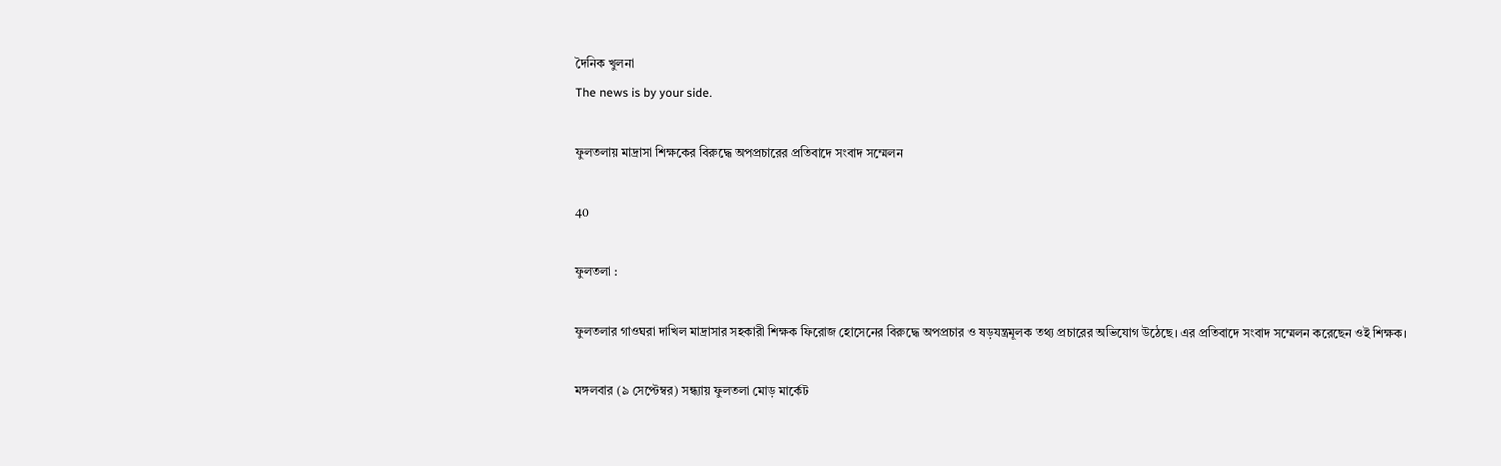দৈনিক খুলনা
The news is by your side.

ফুলতলায় মাদ্রাসা শিক্ষকের বিরুদ্ধে অপপ্রচারের প্রতিবাদে সংবাদ সম্মেলন

40

ফুলতলা :

ফুলতলার গাওঘরা দাখিল মাদ্রাসার সহকারী শিক্ষক ফিরোজ হোসেনের বিরুদ্ধে অপপ্রচার ও ষড়যন্ত্রমূলক তথ্য প্রচারের অভিযোগ উঠেছে। এর প্রতিবাদে সংবাদ সম্মেলন করেছেন ওই শিক্ষক।

মঙ্গলবার (৯ সেপ্টেম্বর) সন্ধ্যায় ফুলতলা মোড় মার্কেট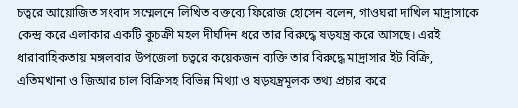চত্বরে আয়োজিত সংবাদ সম্মেলনে লিখিত বক্তব্যে ফিরোজ হোসেন বলেন, গাওঘরা দাখিল মাদ্রাসাকে কেন্দ্র করে এলাকার একটি কুচক্রী মহল দীর্ঘদিন ধরে তার বিরুদ্ধে ষড়যন্ত্র করে আসছে। এরই ধারাবাহিকতায় মঙ্গলবার উপজেলা চত্বরে কয়েকজন ব্যক্তি তার বিরুদ্ধে মাদ্রাসার ইট বিক্রি, এতিমখানা ও জিআর চাল বিক্রিসহ বিভিন্ন মিথ্যা ও ষড়যন্ত্রমূলক তথ্য প্রচার করে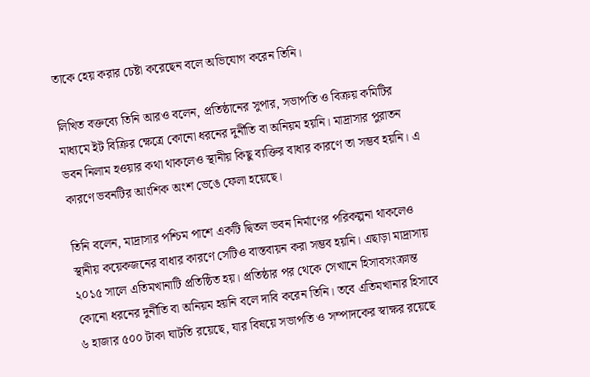তাকে হেয় করার চেষ্টা করেছেন বলে অভিযোগ করেন তিনি।

লিখিত বক্তব্যে তিনি আরও বলেন, প্রতিষ্ঠানের সুপার, সভাপতি ও বিক্রয় কমিটির মাধ্যমে ইট বিক্রির ক্ষেত্রে কোনো ধরনের দুর্নীতি বা অনিয়ম হয়নি। মাদ্রাসার পুরাতন ভবন নিলাম হওয়ার কথা থাকলেও স্থানীয় কিছু ব্যক্তির বাধার কারণে তা সম্ভব হয়নি। এ কারণে ভবনটির আংশিক অংশ ভেঙে ফেলা হয়েছে।

তিনি বলেন, মাদ্রাসার পশ্চিম পাশে একটি দ্বিতল ভবন নির্মাণের পরিকল্পনা থাকলেও স্থানীয় কয়েকজনের বাধার কারণে সেটিও বাস্তবায়ন করা সম্ভব হয়নি। এছাড়া মাদ্রাসায় ২০১৫ সালে এতিমখানাটি প্রতিষ্ঠিত হয়। প্রতিষ্ঠার পর থেকে সেখানে হিসাবসংক্রান্ত কোনো ধরনের দুর্নীতি বা অনিয়ম হয়নি বলে দাবি করেন তিনি। তবে এতিমখানার হিসাবে ৬ হাজার ৫০০ টাকা ঘাটতি রয়েছে, যার বিষয়ে সভাপতি ও সম্পাদকের স্বাক্ষর রয়েছে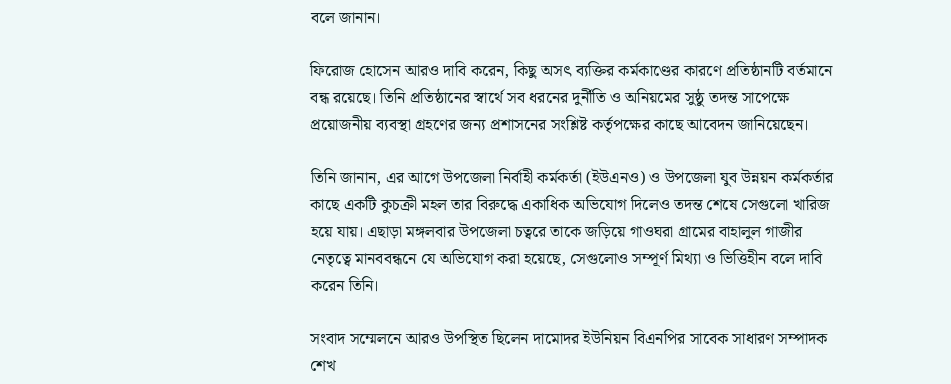বলে জানান।

ফিরোজ হোসেন আরও দাবি করেন, কিছু অসৎ ব্যক্তির কর্মকাণ্ডের কারণে প্রতিষ্ঠানটি বর্তমানে বন্ধ রয়েছে। তিনি প্রতিষ্ঠানের স্বার্থে সব ধরনের দুর্নীতি ও অনিয়মের সুষ্ঠু তদন্ত সাপেক্ষে প্রয়োজনীয় ব্যবস্থা গ্রহণের জন্য প্রশাসনের সংশ্লিষ্ট কর্তৃপক্ষের কাছে আবেদন জানিয়েছেন।

তিনি জানান, এর আগে উপজেলা নির্বাহী কর্মকর্তা (ইউএনও) ও উপজেলা যুব উন্নয়ন কর্মকর্তার কাছে একটি কুচক্রী মহল তার বিরুদ্ধে একাধিক অভিযোগ দিলেও তদন্ত শেষে সেগুলো খারিজ হয়ে যায়। এছাড়া মঙ্গলবার উপজেলা চত্বরে তাকে জড়িয়ে গাওঘরা গ্রামের বাহালুল গাজীর নেতৃত্বে মানববন্ধনে যে অভিযোগ করা হয়েছে, সেগুলোও সম্পূর্ণ মিথ্যা ও ভিত্তিহীন বলে দাবি করেন তিনি।

সংবাদ সম্মেলনে আরও উপস্থিত ছিলেন দামোদর ইউনিয়ন বিএনপির সাবেক সাধারণ সম্পাদক শেখ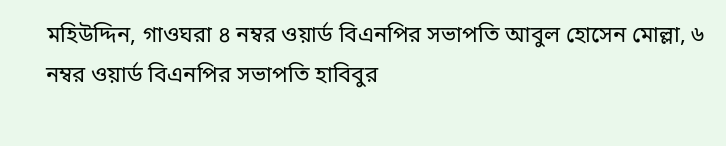মহিউদ্দিন, গাওঘরা ৪ নম্বর ওয়ার্ড বিএনপির সভাপতি আবুল হোসেন মোল্লা, ৬ নম্বর ওয়ার্ড বিএনপির সভাপতি হাবিবুর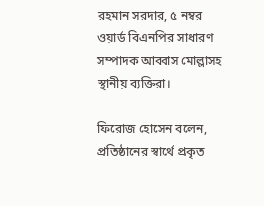রহমান সরদার, ৫ নম্বর ওয়ার্ড বিএনপির সাধারণ সম্পাদক আব্বাস মোল্লাসহ স্থানীয় ব্যক্তিরা।

ফিরোজ হোসেন বলেন, প্রতিষ্ঠানের স্বার্থে প্রকৃত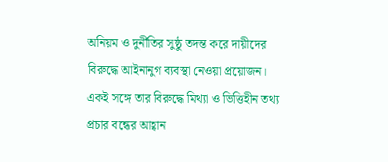অনিয়ম ও দুর্নীতির সুষ্ঠু তদন্ত করে দায়ীদের বিরুদ্ধে আইনানুগ ব্যবস্থা নেওয়া প্রয়োজন। একই সঙ্গে তার বিরুদ্ধে মিথ্যা ও ভিত্তিহীন তথ্য প্রচার বন্ধের আহ্বান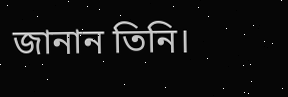জানান তিনি।